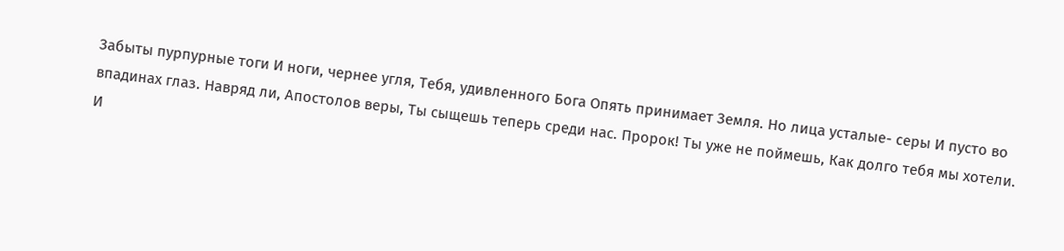Забыты пурпурные тоги И ноги, чернее угля, Тебя, удивленного Бога Опять принимает Земля. Но лица усталые- серы И пусто во впадинах глаз. Навряд ли, Апостолов веры, Ты сыщешь теперь среди нас. Пророк! Ты уже не поймешь, Как долго тебя мы хотели. И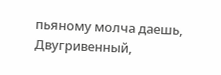пьяному молча даешь, Двугривенный,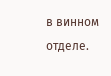в винном отделе.